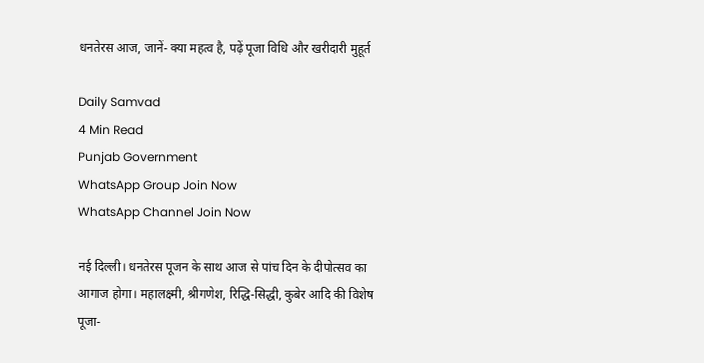धनतेरस आज, जानें- क्या महत्व है, पढ़ें पूजा विधि और खरीदारी मुहूर्त

Daily Samvad
4 Min Read
Punjab Government
WhatsApp Group Join Now
WhatsApp Channel Join Now

नई दिल्ली। धनतेरस पूजन के साथ आज से पांच दिन के दीपोत्सव का आगाज होगा। महालक्ष्मी, श्रीगणेश, रिद्धि-सिद्धी, कुबेर आदि की विशेष पूजा-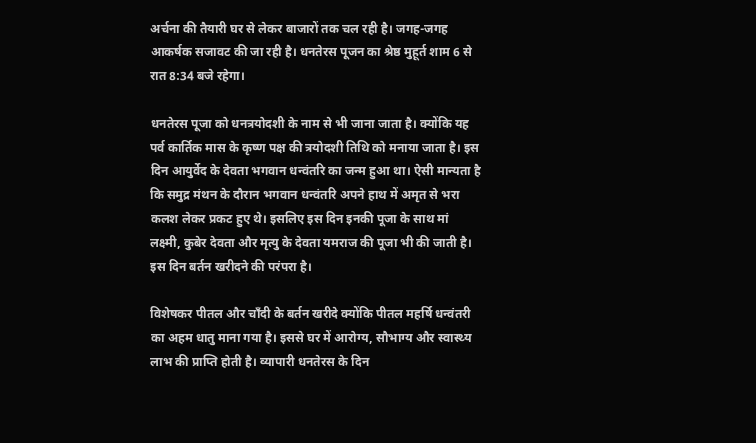अर्चना की तैयारी घर से लेकर बाजारों तक चल रही है। जगह-जगह आकर्षक सजावट की जा रही है। धनतेरस पूजन का श्रेष्ठ मुहूर्त शाम 6 से रात 8:34 बजे रहेगा।

धनतेरस पूजा को धनत्रयोदशी के नाम से भी जाना जाता है। क्योंकि यह पर्व कार्तिक मास के कृष्ण पक्ष की त्रयोदशी तिथि को मनाया जाता है। इस दिन आयुर्वेद के देवता भगवान धन्वंतरि का जन्म हुआ था। ऐसी मान्यता है कि समुद्र मंथन के दौरान भगवान धन्वंतरि अपने हाथ में अमृत से भरा कलश लेकर प्रकट हुए थे। इसलिए इस दिन इनकी पूजा के साथ मां लक्ष्मी, कुबेर देवता और मृत्यु के देवता यमराज की पूजा भी की जाती है। इस दिन बर्तन खरीदने की परंपरा है।

विशेषकर पीतल और चाँदी के बर्तन खरीदे क्योंकि पीतल महर्षि धन्वंतरी का अहम धातु माना गया है। इससे घर में आरोग्य, सौभाग्य और स्वास्थ्य लाभ की प्राप्ति होती है। व्यापारी धनतेरस के दिन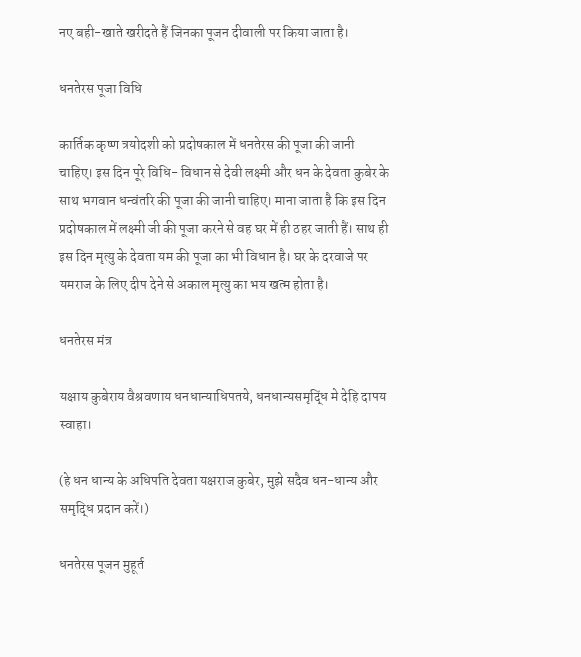नए बही-खाते खरीदते हैं जिनका पूजन दीवाली पर किया जाता है।

धनतेरस पूजा विधि

कार्तिक कृष्ण त्रयोदशी को प्रदोषकाल में धनतेरस की पूजा की जानी चाहिए। इस दिन पूरे विधि- विधान से देवी लक्ष्मी और धन के देवता कुबेर के साथ भगवान धन्वंतरि की पूजा की जानी चाहिए। माना जाता है कि इस दिन प्रदोषकाल में लक्ष्मी जी की पूजा करने से वह घर में ही ठहर जाती हैं। साथ ही इस दिन मृत्यु के देवता यम की पूजा का भी विधान है। घर के दरवाजे पर यमराज के लिए दीप देने से अकाल मृत्यु का भय खत्म होता है।

धनतेरस मंत्र

यक्षाय कुबेराय वैश्रवणाय धनधान्याधिपतये, धनधान्यसमृद्धिं मे देहि दापय स्वाहा।

(हे धन धान्य के अधिपति देवता यक्षराज कुबेर, मुझे सदैव धन-धान्य और समृद्धि प्रदान करें।)

धनतेरस पूजन मुहूर्त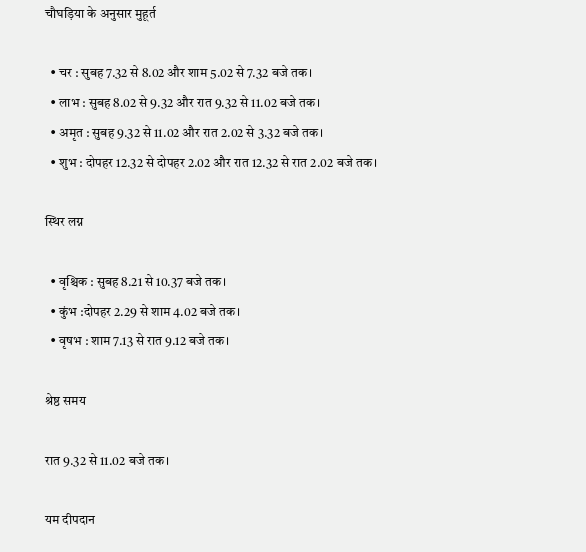चौघड़िया के अनुसार मुहूर्त

  • चर : सुबह 7.32 से 8.02 और शाम 5.02 से 7.32 बजे तक।
  • लाभ : सुबह 8.02 से 9.32 और रात 9.32 से 11.02 बजे तक।
  • अमृत : सुबह 9.32 से 11.02 और रात 2.02 से 3.32 बजे तक।
  • शुभ : दोपहर 12.32 से दोपहर 2.02 और रात 12.32 से रात 2.02 बजे तक।

स्थिर लग्न

  • वृश्चिक : सुबह 8.21 से 10.37 बजे तक।
  • कुंभ :दोपहर 2.29 से शाम 4.02 बजे तक।
  • वृषभ : शाम 7.13 से रात 9.12 बजे तक।

श्रेष्ठ समय

रात 9.32 से 11.02 बजे तक।

यम दीपदान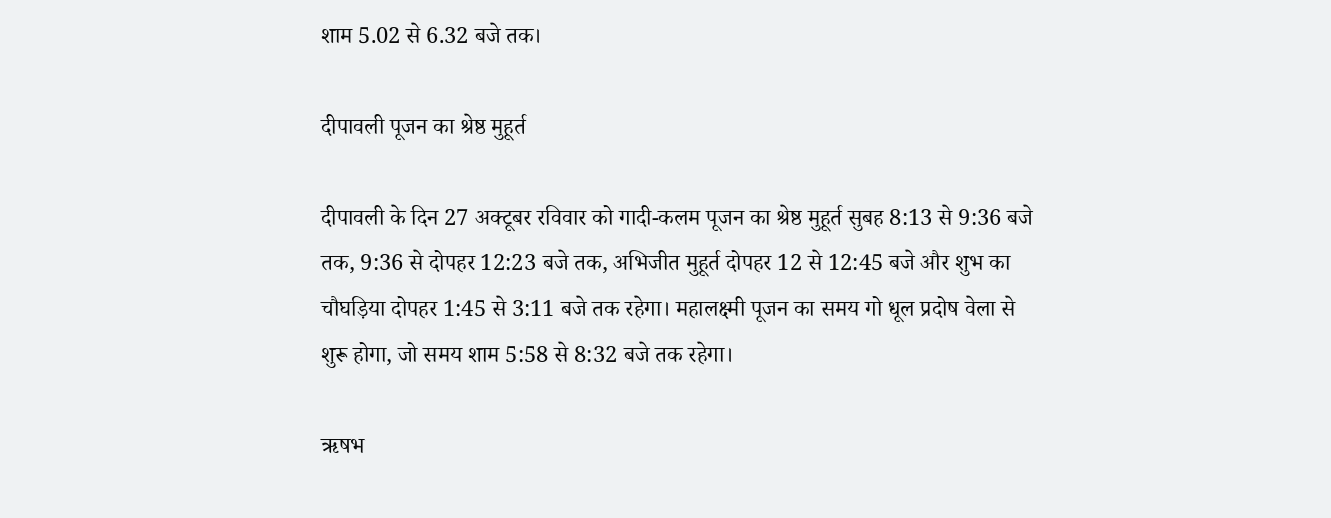शाम 5.02 से 6.32 बजे तक।

दीपावली पूजन का श्रेष्ठ मुहूर्त

दीपावली के दिन 27 अक्टूबर रविवार को गादी-कलम पूजन का श्रेष्ठ मुहूर्त सुबह 8:13 से 9:36 बजे तक, 9:36 से दोपहर 12:23 बजे तक, अभिजीत मुहूर्त दोपहर 12 से 12:45 बजे और शुभ का चौघड़िया दोपहर 1:45 से 3:11 बजे तक रहेगा। महालक्ष्मी पूजन का समय गो धूल प्रदोष वेला से शुरू होगा, जो समय शाम 5:58 से 8:32 बजे तक रहेगा।

ऋषभ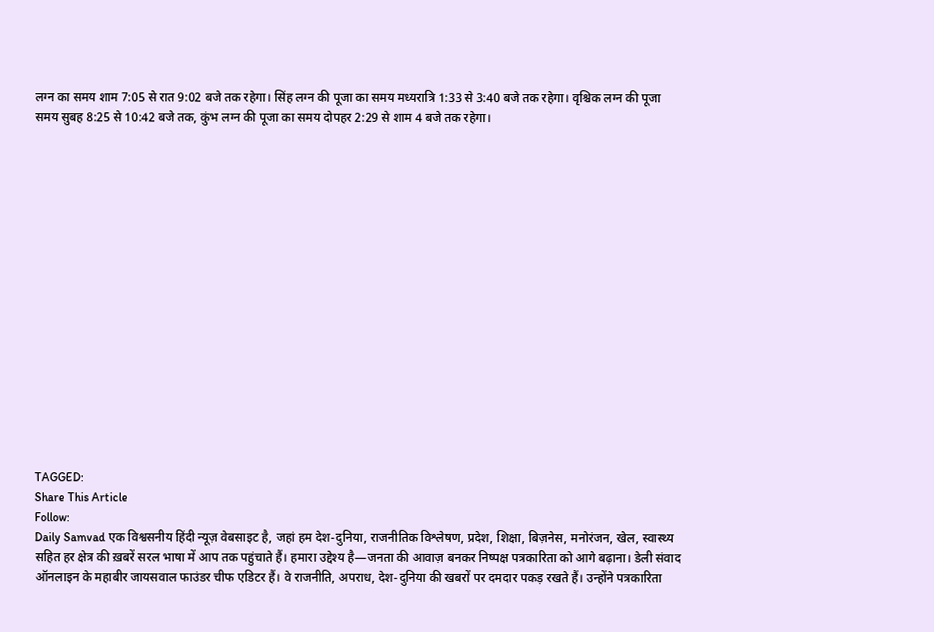लग्न का समय शाम 7:05 से रात 9:02 बजे तक रहेगा। सिंह लग्न की पूजा का समय मध्यरात्रि 1:33 से 3:40 बजे तक रहेगा। वृश्चिक लग्न की पूजा समय सुबह 8:25 से 10:42 बजे तक, कुंभ लग्न की पूजा का समय दोपहर 2:29 से शाम 4 बजे तक रहेगा।

















TAGGED:
Share This Article
Follow:
Daily Samvad एक विश्वसनीय हिंदी न्यूज़ वेबसाइट है, जहां हम देश-दुनिया, राजनीतिक विश्लेषण, प्रदेश, शिक्षा, बिज़नेस, मनोरंजन, खेल, स्वास्थ्य सहित हर क्षेत्र की ख़बरें सरल भाषा में आप तक पहुंचाते हैं। हमारा उद्देश्य है—जनता की आवाज़ बनकर निष्पक्ष पत्रकारिता को आगे बढ़ाना। डेली संवाद ऑनलाइन के महाबीर जायसवाल फाउंडर चीफ एडिटर हैं। वे राजनीति, अपराध, देश-दुनिया की खबरों पर दमदार पकड़ रखते हैं। उन्होंने पत्रकारिता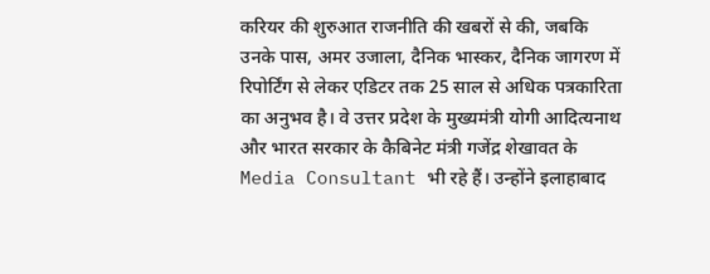करियर की शुरुआत राजनीति की खबरों से की, जबकि उनके पास, अमर उजाला, दैनिक भास्कर, दैनिक जागरण में रिपोर्टिंग से लेकर एडिटर तक 25 साल से अधिक पत्रकारिता का अनुभव है। वे उत्तर प्रदेश के मुख्यमंत्री योगी आदित्यनाथ और भारत सरकार के कैबिनेट मंत्री गजेंद्र शेखावत के Media Consultant भी रहे हैं। उन्होंने इलाहाबाद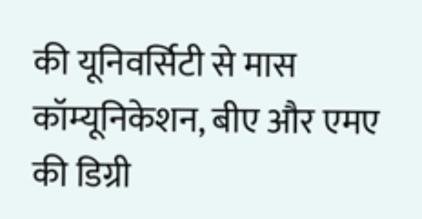की यूनिवर्सिटी से मास कॉम्यूनिकेशन, बीए और एमए की डिग्री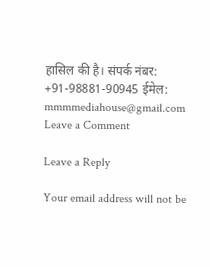हासिल की है। संपर्क नंबर: +91-98881-90945 ईमेल: mmmmediahouse@gmail.com
Leave a Comment

Leave a Reply

Your email address will not be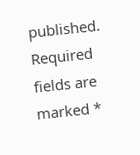published. Required fields are marked *